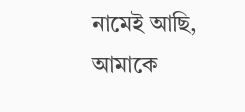নামেই আছি, আমাকে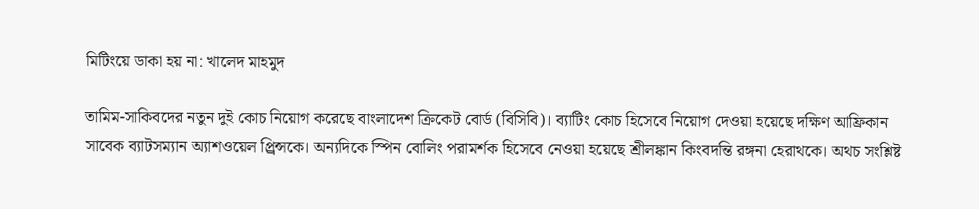মিটিংয়ে ডাকা হয় না: খালেদ মাহমুদ

তামিম-সাকিবদের নতুন দুই কোচ নিয়োগ করেছে বাংলাদেশ ক্রিকেট বোর্ড (বিসিবি)। ব্যাটিং কোচ হিসেবে নিয়োগ দেওয়া হয়েছে দক্ষিণ আফ্রিকান সাবেক ব্যাটসম্যান অ্যাশওয়েল প্র্রিন্সকে। অন্যদিকে স্পিন বোলিং পরামর্শক হিসেবে নেওয়া হয়েছে শ্রীলঙ্কান কিংবদন্তি রঙ্গনা হেরাথকে। অথচ সংশ্লিষ্ট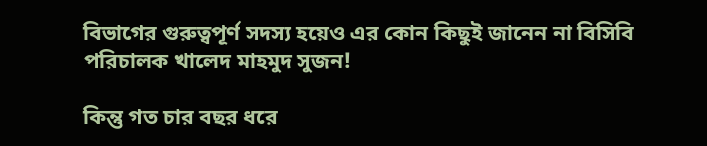বিভাগের গুরুত্বপূর্ণ সদস্য হয়েও এর কোন কিছুই জানেন না বিসিবি পরিচালক খালেদ মাহমুদ সুজন!

কিন্তু গত চার বছর ধরে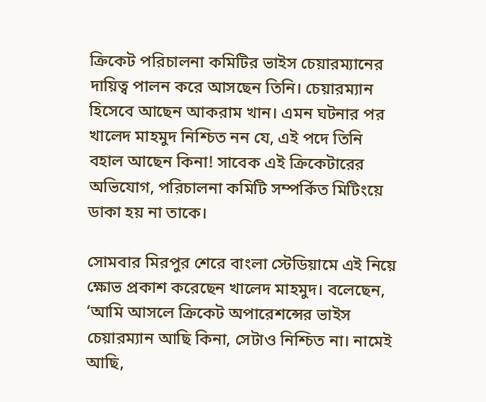ক্রিকেট পরিচালনা কমিটির ভাইস চেয়ারম্যানের দায়িত্ব পালন করে আসছেন তিনি। চেয়ারম্যান হিসেবে আছেন আকরাম খান। এমন ঘটনার পর খালেদ মাহমুদ নিশ্চিত নন যে, এই পদে তিনি বহাল আছেন কিনা! সাবেক এই ক্রিকেটারের অভিযোগ, পরিচালনা কমিটি সম্পর্কিত মিটিংয়ে ডাকা হয় না তাকে।

সোমবার মিরপুর শেরে বাংলা স্টেডিয়ামে এই নিয়ে ক্ষোভ প্রকাশ করেছেন খালেদ মাহমুদ। বলেছেন, ‘আমি আসলে ক্রিকেট অপারেশন্সের ভাইস চেয়ারম্যান আছি কিনা, সেটাও নিশ্চিত না। নামেই আছি,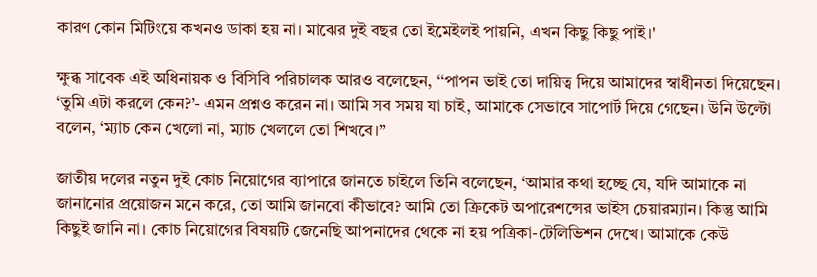কারণ কোন মিটিংয়ে কখনও ডাকা হয় না। মাঝের দুই বছর তো ইমেইলই পায়নি, এখন কিছু কিছু পাই।'

ক্ষুব্ধ সাবেক এই অধিনায়ক ও বিসিবি পরিচালক আরও বলেছেন, ‘‘পাপন ভাই তো দায়িত্ব দিয়ে আমাদের স্বাধীনতা দিয়েছেন। ‘তুমি এটা করলে কেন?’- এমন প্রশ্নও করেন না। আমি সব সময় যা চাই, আমাকে সেভাবে সাপোর্ট দিয়ে গেছেন। উনি উল্টো বলেন, ‘ম্যাচ কেন খেলো না, ম্যাচ খেললে তো শিখবে।’’

জাতীয় দলের নতুন দুই কোচ নিয়োগের ব্যাপারে জানতে চাইলে তিনি বলেছেন, ‘আমার কথা হচ্ছে যে, যদি আমাকে না জানানোর প্রয়োজন মনে করে, তো আমি জানবো কীভাবে? আমি তো ক্রিকেট অপারেশন্সের ভাইস চেয়ারম্যান। কিন্তু আমি কিছুই জানি না। কোচ নিয়োগের বিষয়টি জেনেছি আপনাদের থেকে না হয় পত্রিকা-টেলিভিশন দেখে। আমাকে কেউ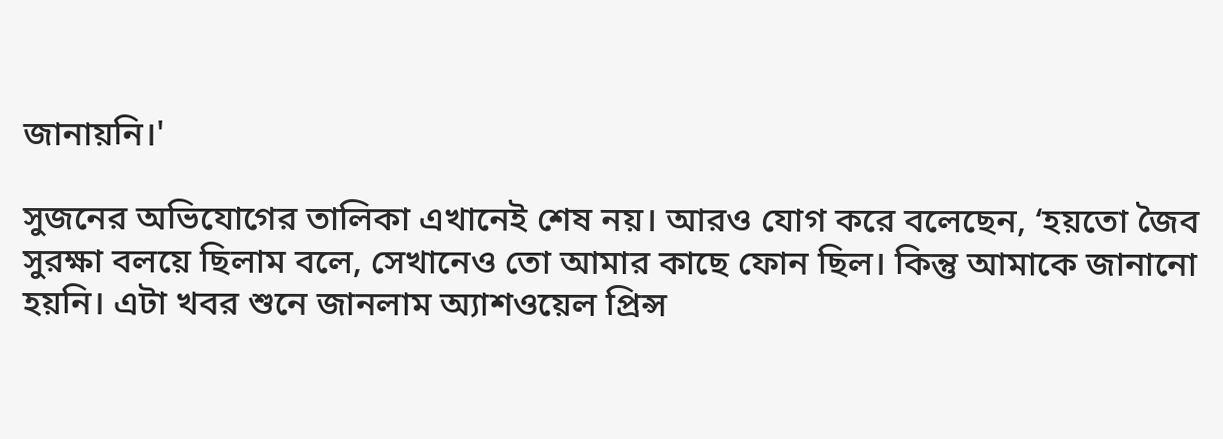জানায়নি।'

সুজনের অভিযোগের তালিকা এখানেই শেষ নয়। আরও যোগ করে বলেছেন, ‘হয়তো জৈব সুরক্ষা বলয়ে ছিলাম বলে, সেখানেও তো আমার কাছে ফোন ছিল। কিন্তু আমাকে জানানো হয়নি। এটা খবর শুনে জানলাম অ্যাশওয়েল প্রিন্স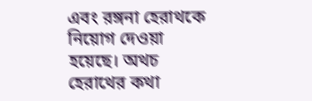এবং রঙ্গনা হেরাথকে নিয়োগ দেওয়া হয়েছে। অথচ হেরাথের কথা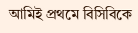আমিই প্রথমে বিসিবিকে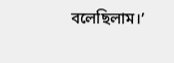বলেছিলাম।’